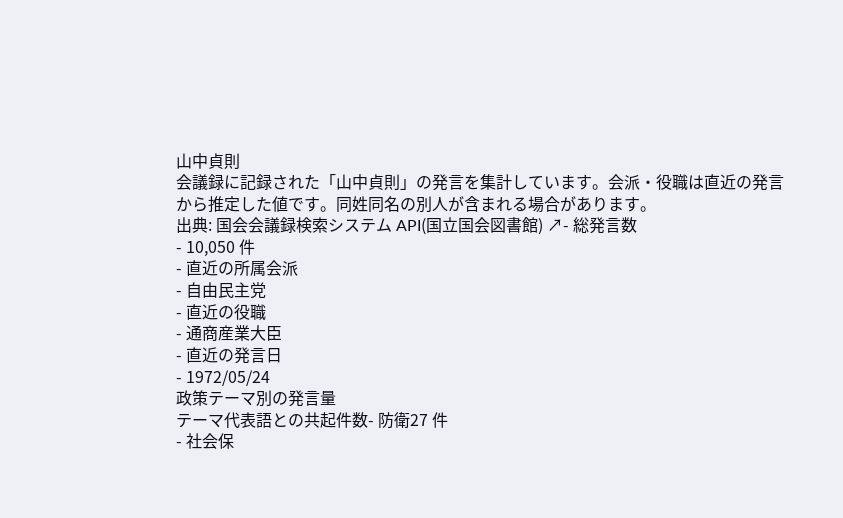山中貞則
会議録に記録された「山中貞則」の発言を集計しています。会派・役職は直近の発言から推定した値です。同姓同名の別人が含まれる場合があります。
出典: 国会会議録検索システム API(国立国会図書館) ↗- 総発言数
- 10,050 件
- 直近の所属会派
- 自由民主党
- 直近の役職
- 通商産業大臣
- 直近の発言日
- 1972/05/24
政策テーマ別の発言量
テーマ代表語との共起件数- 防衛27 件
- 社会保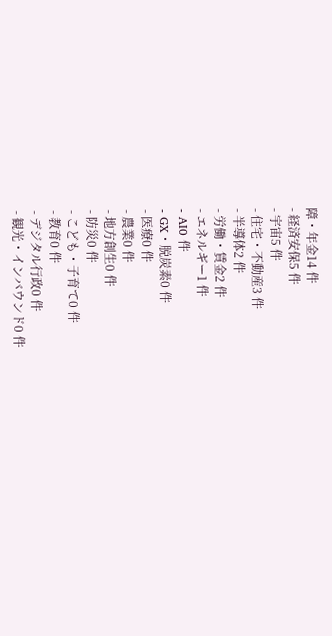障・年金14 件
- 経済安保5 件
- 宇宙5 件
- 住宅・不動産3 件
- 半導体2 件
- 労働・賃金2 件
- エネルギー1 件
- AI0 件
- GX・脱炭素0 件
- 医療0 件
- 農業0 件
- 地方創生0 件
- 防災0 件
- こども・子育て0 件
- 教育0 件
- デジタル行政0 件
- 観光・インバウンド0 件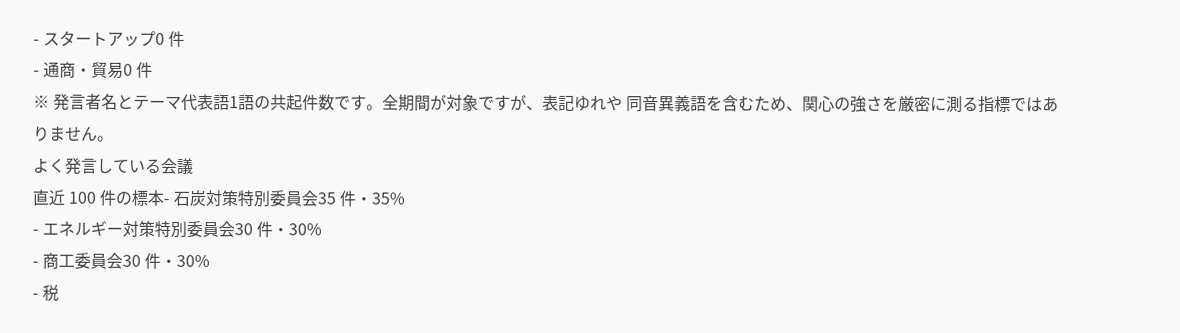- スタートアップ0 件
- 通商・貿易0 件
※ 発言者名とテーマ代表語1語の共起件数です。全期間が対象ですが、表記ゆれや 同音異義語を含むため、関心の強さを厳密に測る指標ではありません。
よく発言している会議
直近 100 件の標本- 石炭対策特別委員会35 件・35%
- エネルギー対策特別委員会30 件・30%
- 商工委員会30 件・30%
- 税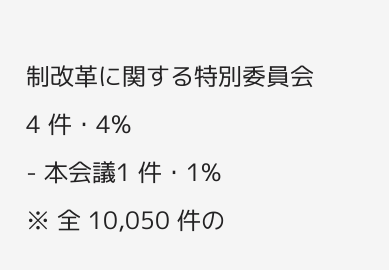制改革に関する特別委員会4 件・4%
- 本会議1 件・1%
※ 全 10,050 件の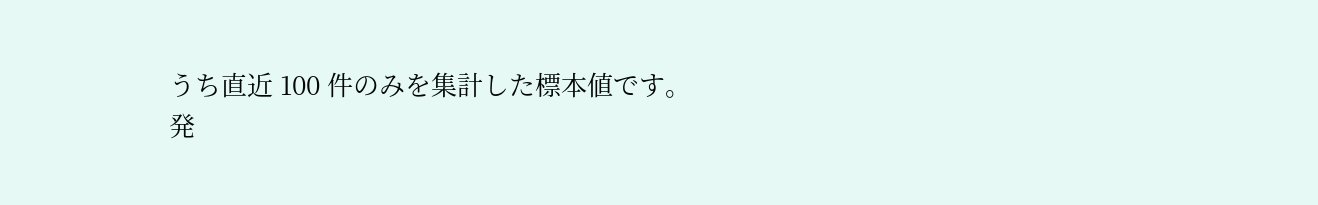うち直近 100 件のみを集計した標本値です。
発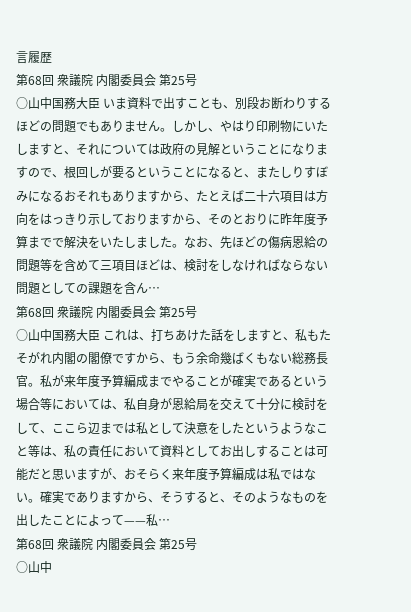言履歴
第68回 衆議院 内閣委員会 第25号
○山中国務大臣 いま資料で出すことも、別段お断わりするほどの問題でもありません。しかし、やはり印刷物にいたしますと、それについては政府の見解ということになりますので、根回しが要るということになると、またしりすぼみになるおそれもありますから、たとえば二十六項目は方向をはっきり示しておりますから、そのとおりに昨年度予算までで解決をいたしました。なお、先ほどの傷病恩給の問題等を含めて三項目ほどは、検討をしなければならない問題としての課題を含ん…
第68回 衆議院 内閣委員会 第25号
○山中国務大臣 これは、打ちあけた話をしますと、私もたそがれ内閣の閣僚ですから、もう余命幾ばくもない総務長官。私が来年度予算編成までやることが確実であるという場合等においては、私自身が恩給局を交えて十分に検討をして、ここら辺までは私として決意をしたというようなこと等は、私の責任において資料としてお出しすることは可能だと思いますが、おそらく来年度予算編成は私ではない。確実でありますから、そうすると、そのようなものを出したことによって——私…
第68回 衆議院 内閣委員会 第25号
○山中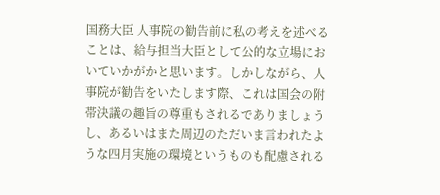国務大臣 人事院の勧告前に私の考えを述べることは、給与担当大臣として公的な立場においていかがかと思います。しかしながら、人事院が勧告をいたします際、これは国会の附帯決議の趣旨の尊重もされるでありましょうし、あるいはまた周辺のただいま言われたような四月実施の環境というものも配慮される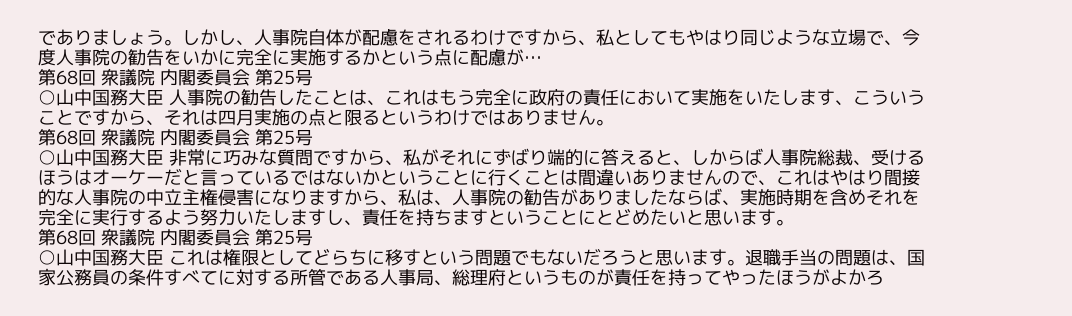でありましょう。しかし、人事院自体が配慮をされるわけですから、私としてもやはり同じような立場で、今度人事院の勧告をいかに完全に実施するかという点に配慮が…
第68回 衆議院 内閣委員会 第25号
○山中国務大臣 人事院の勧告したことは、これはもう完全に政府の責任において実施をいたします、こういうことですから、それは四月実施の点と限るというわけではありません。
第68回 衆議院 内閣委員会 第25号
○山中国務大臣 非常に巧みな質問ですから、私がそれにずばり端的に答えると、しからば人事院総裁、受けるほうはオーケーだと言っているではないかということに行くことは間違いありませんので、これはやはり間接的な人事院の中立主権侵害になりますから、私は、人事院の勧告がありましたならば、実施時期を含めそれを完全に実行するよう努力いたしますし、責任を持ちますということにとどめたいと思います。
第68回 衆議院 内閣委員会 第25号
○山中国務大臣 これは権限としてどらちに移すという問題でもないだろうと思います。退職手当の問題は、国家公務員の条件すべてに対する所管である人事局、総理府というものが責任を持ってやったほうがよかろ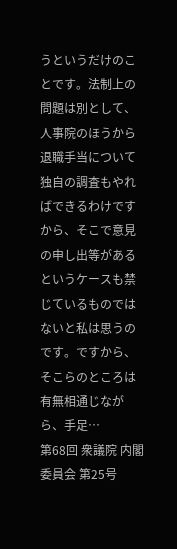うというだけのことです。法制上の問題は別として、人事院のほうから退職手当について独自の調査もやればできるわけですから、そこで意見の申し出等があるというケースも禁じているものではないと私は思うのです。ですから、そこらのところは有無相通じながら、手足…
第68回 衆議院 内閣委員会 第25号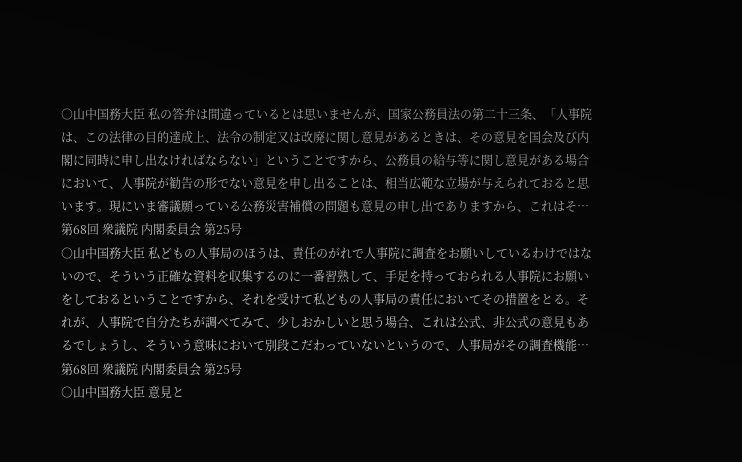○山中国務大臣 私の答弁は間違っているとは思いませんが、国家公務員法の第二十三条、「人事院は、この法律の目的達成上、法令の制定又は改廃に関し意見があるときは、その意見を国会及び内閣に同時に申し出なければならない」ということですから、公務員の給与等に関し意見がある場合において、人事院が勧告の形でない意見を申し出ることは、相当広範な立場が与えられておると思います。現にいま審議願っている公務災害補償の問題も意見の申し出でありますから、これはそ…
第68回 衆議院 内閣委員会 第25号
○山中国務大臣 私どもの人事局のほうは、責任のがれで人事院に調査をお願いしているわけではないので、そういう正確な資料を収集するのに一番習熟して、手足を持っておられる人事院にお願いをしておるということですから、それを受けて私どもの人事局の責任においてその措置をとる。それが、人事院で自分たちが調べてみて、少しおかしいと思う場合、これは公式、非公式の意見もあるでしょうし、そういう意味において別段こだわっていないというので、人事局がその調査機能…
第68回 衆議院 内閣委員会 第25号
○山中国務大臣 意見と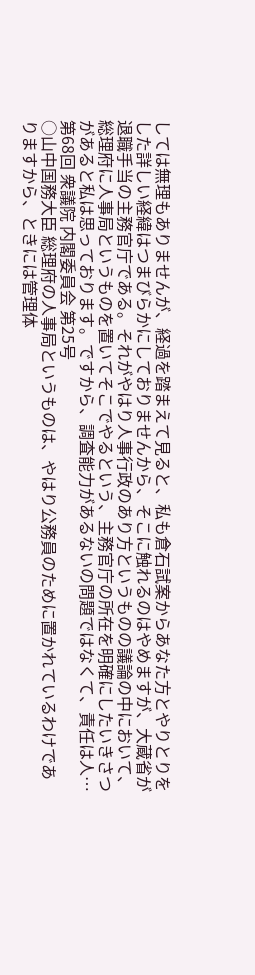しては無理もありませんが、経過を踏まえて見ると、私も倉石試案からあなた方とやりとりをした詳しい経緯はつまびらかにしておりませんから、そこに触れるのはやめますが、大蔵省が退職手当の主務官庁である。それがやはり人事行政のあり方というものの議論の中において、総理府に人事局というものを置いてそこでやるという、主務官庁の所在を明確にしたいきさつがあると私は思っております。ですから、調査能力があるないの問題ではなくて、責任は人…
第68回 衆議院 内閣委員会 第25号
○山中国務大臣 総理府の人事局というものは、やはり公務員のために置かれているわけでありますから、ときには管理体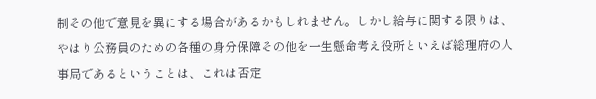制その他で意見を異にする場合があるかもしれません。しかし給与に関する限りは、やはり公務員のための各種の身分保障その他を一生懸命考え役所といえば総理府の人事局であるということは、これは否定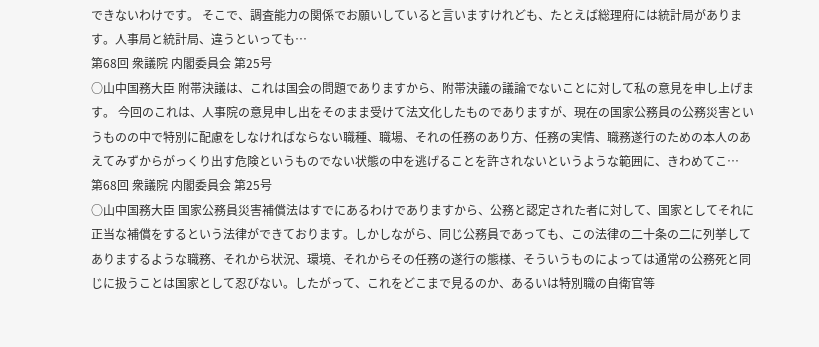できないわけです。 そこで、調査能力の関係でお願いしていると言いますけれども、たとえば総理府には統計局があります。人事局と統計局、違うといっても…
第68回 衆議院 内閣委員会 第25号
○山中国務大臣 附帯決議は、これは国会の問題でありますから、附帯決議の議論でないことに対して私の意見を申し上げます。 今回のこれは、人事院の意見申し出をそのまま受けて法文化したものでありますが、現在の国家公務員の公務災害というものの中で特別に配慮をしなければならない職種、職場、それの任務のあり方、任務の実情、職務遂行のための本人のあえてみずからがっくり出す危険というものでない状態の中を逃げることを許されないというような範囲に、きわめてこ…
第68回 衆議院 内閣委員会 第25号
○山中国務大臣 国家公務員災害補償法はすでにあるわけでありますから、公務と認定された者に対して、国家としてそれに正当な補償をするという法律ができております。しかしながら、同じ公務員であっても、この法律の二十条の二に列挙してありまするような職務、それから状況、環境、それからその任務の遂行の態様、そういうものによっては通常の公務死と同じに扱うことは国家として忍びない。したがって、これをどこまで見るのか、あるいは特別職の自衛官等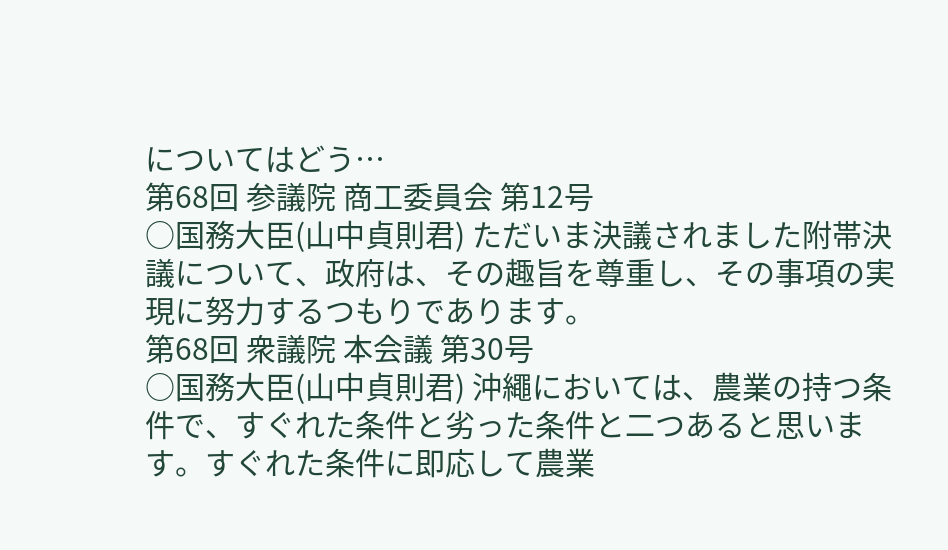についてはどう…
第68回 参議院 商工委員会 第12号
○国務大臣(山中貞則君) ただいま決議されました附帯決議について、政府は、その趣旨を尊重し、その事項の実現に努力するつもりであります。
第68回 衆議院 本会議 第30号
○国務大臣(山中貞則君) 沖繩においては、農業の持つ条件で、すぐれた条件と劣った条件と二つあると思います。すぐれた条件に即応して農業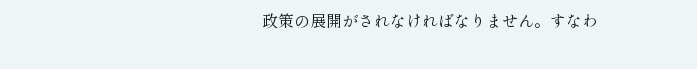政策の展開がされなければなりません。すなわ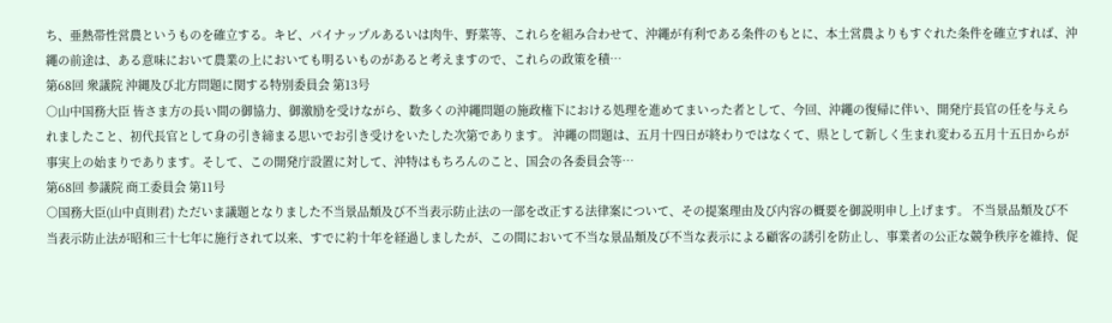ち、亜熱帯性営農というものを確立する。キビ、パイナップルあるいは肉牛、野菜等、これらを組み合わせて、沖繩が有利である条件のもとに、本土営農よりもすぐれた条件を確立すれば、沖繩の前途は、ある意味において農業の上においても明るいものがあると考えますので、これらの政策を積…
第68回 衆議院 沖縄及び北方問題に関する特別委員会 第13号
○山中国務大臣 皆さま方の長い間の御協力、御激励を受けながら、数多くの沖繩問題の施政権下における処理を進めてまいった者として、今回、沖繩の復帰に伴い、開発庁長官の任を与えられましたこと、初代長官として身の引き締まる思いでお引き受けをいたした次第であります。 沖繩の問題は、五月十四日が終わりではなくて、県として新しく生まれ変わる五月十五日からが事実上の始まりであります。そして、この開発庁設置に対して、沖特はもちろんのこと、国会の各委員会等…
第68回 参議院 商工委員会 第11号
○国務大臣(山中貞則君) ただいま議題となりました不当景品類及び不当表示防止法の一部を改正する法律案について、その提案理由及び内容の概要を御説明申し上げます。 不当景品類及び不当表示防止法が昭和三十七年に施行されて以来、すでに約十年を経過しましたが、この間において不当な景品類及び不当な表示による顧客の誘引を防止し、事業者の公正な競争秩序を維持、促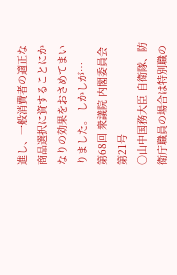進し、一般消費者の適正な商品選択に資することにかなりの効果をおさめてまいりました。 しかしが…
第68回 衆議院 内閣委員会 第21号
○山中国務大臣 自衛隊、防衛庁職員の場合は特別職の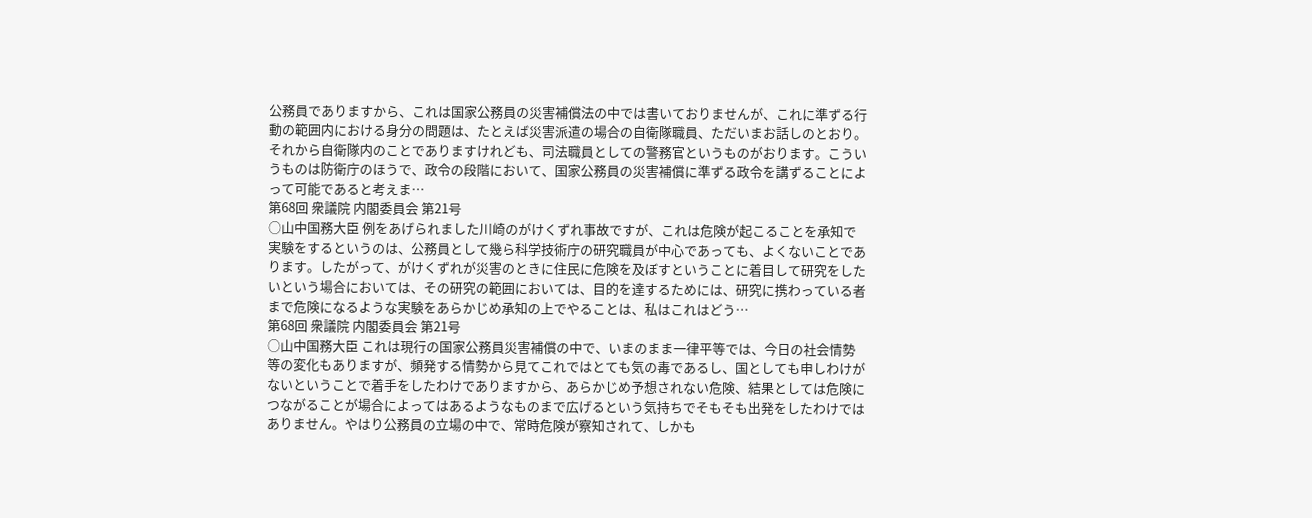公務員でありますから、これは国家公務員の災害補償法の中では書いておりませんが、これに準ずる行動の範囲内における身分の問題は、たとえば災害派遣の場合の自衛隊職員、ただいまお話しのとおり。それから自衛隊内のことでありますけれども、司法職員としての警務官というものがおります。こういうものは防衛庁のほうで、政令の段階において、国家公務員の災害補償に準ずる政令を講ずることによって可能であると考えま…
第68回 衆議院 内閣委員会 第21号
○山中国務大臣 例をあげられました川崎のがけくずれ事故ですが、これは危険が起こることを承知で実験をするというのは、公務員として幾ら科学技術庁の研究職員が中心であっても、よくないことであります。したがって、がけくずれが災害のときに住民に危険を及ぼすということに着目して研究をしたいという場合においては、その研究の範囲においては、目的を達するためには、研究に携わっている者まで危険になるような実験をあらかじめ承知の上でやることは、私はこれはどう…
第68回 衆議院 内閣委員会 第21号
○山中国務大臣 これは現行の国家公務員災害補償の中で、いまのまま一律平等では、今日の社会情勢等の変化もありますが、頻発する情勢から見てこれではとても気の毒であるし、国としても申しわけがないということで着手をしたわけでありますから、あらかじめ予想されない危険、結果としては危険につながることが場合によってはあるようなものまで広げるという気持ちでそもそも出発をしたわけではありません。やはり公務員の立場の中で、常時危険が察知されて、しかも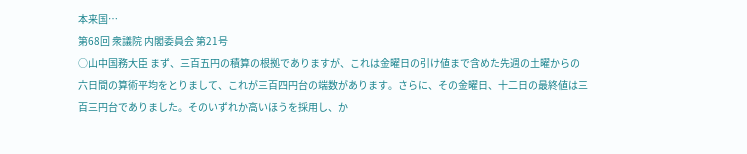本来国…
第68回 衆議院 内閣委員会 第21号
○山中国務大臣 まず、三百五円の積算の根拠でありますが、これは金曜日の引け値まで含めた先週の土曜からの六日間の算術平均をとりまして、これが三百四円台の端数があります。さらに、その金曜日、十二日の最終値は三百三円台でありました。そのいずれか高いほうを採用し、か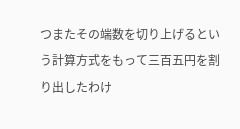つまたその端数を切り上げるという計算方式をもって三百五円を割り出したわけ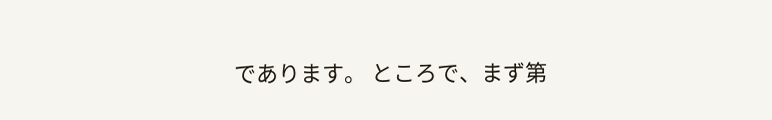であります。 ところで、まず第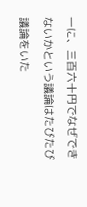一に、三百六十円でなぜできないかという議論はたびたび議論をいた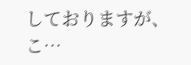しておりますが、こ…